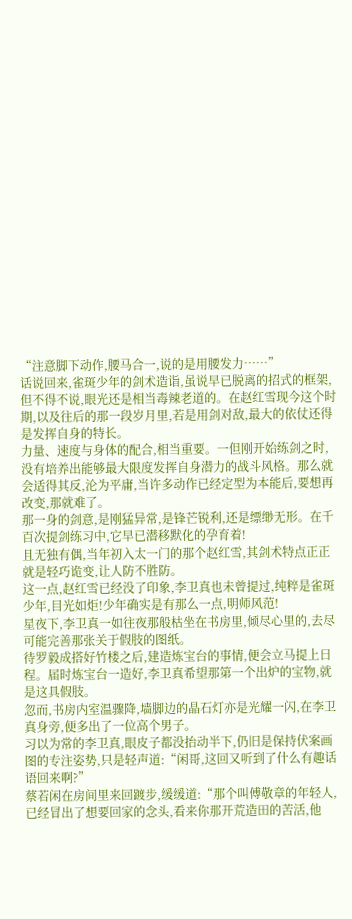“注意脚下动作,腰马合一,说的是用腰发力……”
话说回来,雀斑少年的剑术造诣,虽说早已脱离的招式的框架,但不得不说,眼光还是相当毒辣老道的。在赵红雪现今这个时期,以及往后的那一段岁月里,若是用剑对敌,最大的依仗还得是发挥自身的特长。
力量、速度与身体的配合,相当重要。一但刚开始练剑之时,没有培养出能够最大限度发挥自身潜力的战斗风格。那么就会适得其反,沦为平庸,当许多动作已经定型为本能后,要想再改变,那就难了。
那一身的剑意,是刚猛异常,是锋芒锐利,还是缥缈无形。在千百次提剑练习中,它早已潜移默化的孕育着!
且无独有偶,当年初入太一门的那个赵红雪,其剑术特点正正就是轻巧诡变,让人防不胜防。
这一点,赵红雪已经没了印象,李卫真也未曾提过,纯粹是雀斑少年,目光如炬!少年确实是有那么一点,明师风范!
星夜下,李卫真一如往夜那般枯坐在书房里,倾尽心里的,去尽可能完善那张关于假肢的图纸。
待罗毅成搭好竹楼之后,建造炼宝台的事情,便会立马提上日程。届时炼宝台一造好,李卫真希望那第一个出炉的宝物,就是这具假肢。
忽而,书房内室温骤降,墙脚边的晶石灯亦是光耀一闪,在李卫真身旁,便多出了一位高个男子。
习以为常的李卫真,眼皮子都没抬动半下,仍旧是保持伏案画图的专注姿势,只是轻声道:“闲哥,这回又听到了什么有趣话语回来啊?”
蔡若闲在房间里来回踱步,缓缓道:“那个叫傅敬章的年轻人,已经冒出了想要回家的念头,看来你那开荒造田的苦活,他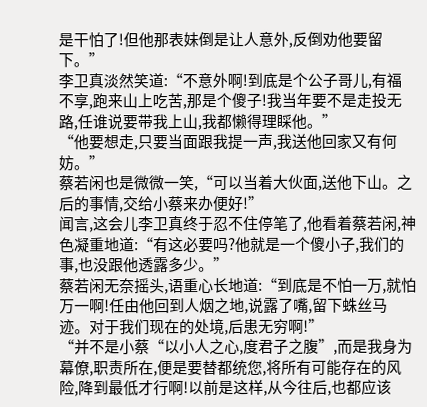是干怕了!但他那表妹倒是让人意外,反倒劝他要留下。”
李卫真淡然笑道:“不意外啊!到底是个公子哥儿,有福不享,跑来山上吃苦,那是个傻子!我当年要不是走投无路,任谁说要带我上山,我都懒得理睬他。”
“他要想走,只要当面跟我提一声,我送他回家又有何妨。”
蔡若闲也是微微一笑,“可以当着大伙面,送他下山。之后的事情,交给小蔡来办便好!”
闻言,这会儿李卫真终于忍不住停笔了,他看着蔡若闲,神色凝重地道:“有这必要吗?他就是一个傻小子,我们的事,也没跟他透露多少。”
蔡若闲无奈摇头,语重心长地道:“到底是不怕一万,就怕万一啊!任由他回到人烟之地,说露了嘴,留下蛛丝马迹。对于我们现在的处境,后患无穷啊!”
“并不是小蔡“以小人之心,度君子之腹”,而是我身为幕僚,职责所在,便是要替都统您,将所有可能存在的风险,降到最低才行啊!以前是这样,从今往后,也都应该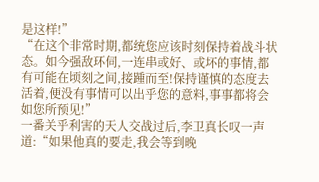是这样!”
“在这个非常时期,都统您应该时刻保持着战斗状态。如今强敌环伺,一连串或好、或坏的事情,都有可能在顷刻之间,接踵而至!保持谨慎的态度去活着,便没有事情可以出乎您的意料,事事都将会如您所预见!”
一番关乎利害的天人交战过后,李卫真长叹一声道:“如果他真的要走,我会等到晚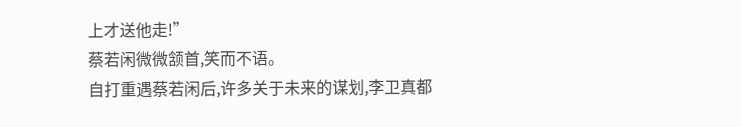上才送他走!”
蔡若闲微微颔首,笑而不语。
自打重遇蔡若闲后,许多关于未来的谋划,李卫真都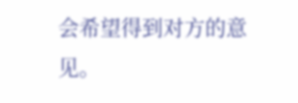会希望得到对方的意见。